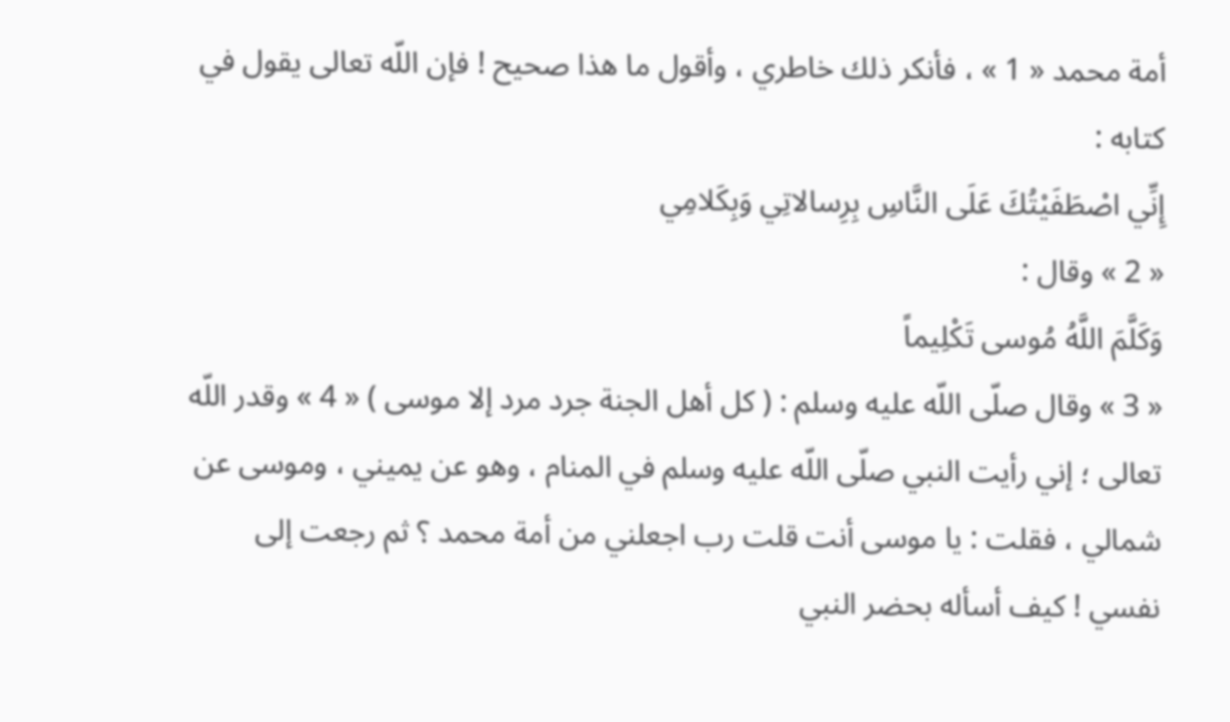أمة محمد « 1 » ، فأنكر ذلك خاطري ، وأقول ما هذا صحيح ! فإن اللّه تعالى يقول في كتابه :
إِنِّي اصْطَفَيْتُكَ عَلَى النَّاسِ بِرِسالاتِي وَبِكَلامِي
« 2 » وقال :
وَكَلَّمَ اللَّهُ مُوسى تَكْلِيماً
« 3 » وقال صلّى اللّه عليه وسلم : ( كل أهل الجنة جرد مرد إلا موسى ) « 4 » وقدر اللّه تعالى ؛ إني رأيت النبي صلّى اللّه عليه وسلم في المنام ، وهو عن يميني ، وموسى عن شمالي ، فقلت : يا موسى أنت قلت رب اجعلني من أمة محمد ؟ ثم رجعت إلى نفسي ! كيف أسأله بحضر النبي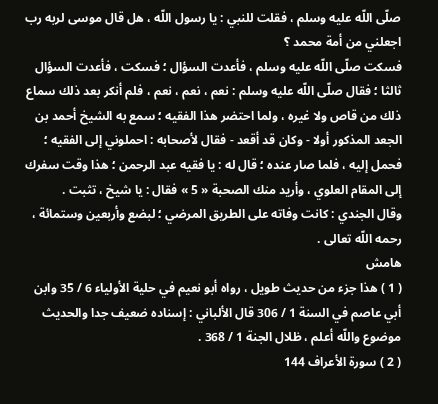صلّى اللّه عليه وسلم ، فقلت للنبي : يا رسول اللّه ، هل قال موسى لربه رب اجعلني من أمة محمد ؟
فسكت صلّى اللّه عليه وسلم ، فأعدت السؤال ؛ فسكت ، فأعدت السؤال ثالثا ؛ فقال صلّى اللّه عليه وسلم : نعم ، نعم ، نعم ، فلم أنكر بعد ذلك سماع ذلك من قاص ولا غيره ، ولما احتضر هذا الفقيه ؛ سمع به الشيخ أحمد بن الجعد المذكور أولا - وكان قد أقعد - فقال لأصحابه : احملوني إلى الفقيه ؛ فحمل إليه ، فلما صار عنده ؛ قال له : يا فقيه عبد الرحمن ؛ هذا وقت سفرك إلى المقام العلوي ، وأريد منك الصحبة « 5 » فقال : يا شيخ ، تثبت .
وقال الجندي : كانت وفاته على الطريق المرضي ؛ لبضع وأربعين وستمائة ، رحمه اللّه تعالى .
هامش
( 1 ) هذا جزء من حديث طويل ، رواه أبو نعيم في حلية الأولياء 6 / 35 وابن أبي عاصم في السنة 1 / 306 قال الألباني : إسناده ضعيف جدا والحديث موضوع واللّه أعلم ، ظلال الجنة 1 / 368 .
( 2 ) سورة الأعراف 144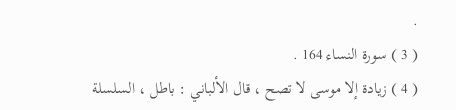.
( 3 ) سورة النساء 164 .
( 4 ) زيادة إلا موسى لا تصح ، قال الألباني : باطل ، السلسلة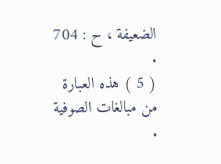الضعيفة ، ح : 704 .
( 5 ) هذه العبارة من مبالغات الصوفية .